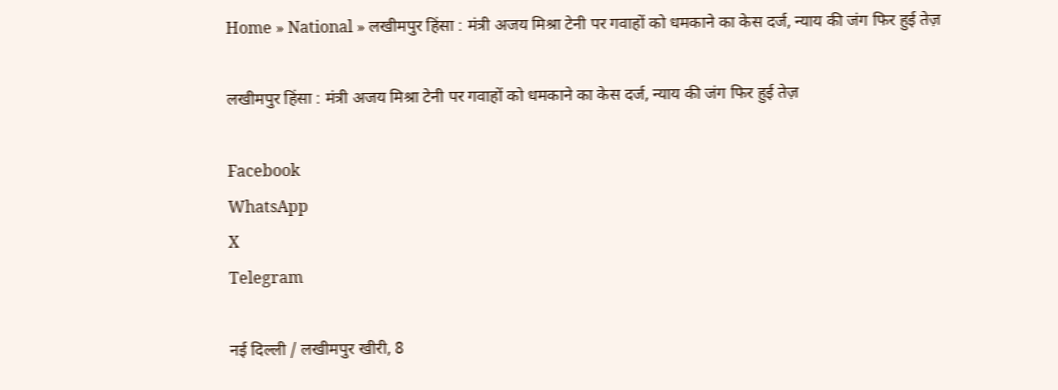Home » National » लखीमपुर हिंसा : मंत्री अजय मिश्रा टेनी पर गवाहों को धमकाने का केस दर्ज, न्याय की जंग फिर हुई तेज़

लखीमपुर हिंसा : मंत्री अजय मिश्रा टेनी पर गवाहों को धमकाने का केस दर्ज, न्याय की जंग फिर हुई तेज़

Facebook
WhatsApp
X
Telegram

नई दिल्ली / लखीमपुर खीरी, 8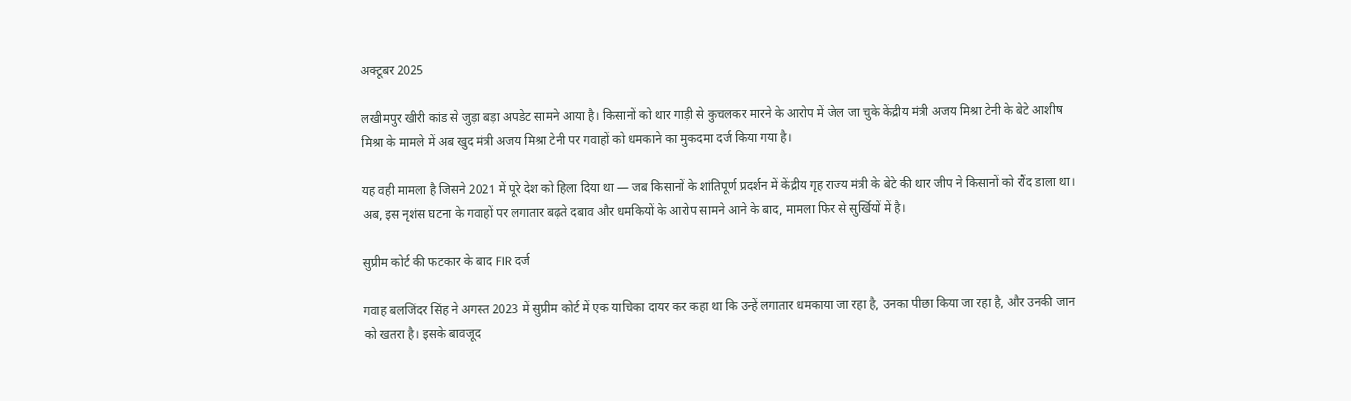अक्टूबर 2025

लखीमपुर खीरी कांड से जुड़ा बड़ा अपडेट सामने आया है। किसानों को थार गाड़ी से कुचलकर मारने के आरोप में जेल जा चुके केंद्रीय मंत्री अजय मिश्रा टेनी के बेटे आशीष मिश्रा के मामले में अब खुद मंत्री अजय मिश्रा टेनी पर गवाहों को धमकाने का मुकदमा दर्ज किया गया है।

यह वही मामला है जिसने 2021 में पूरे देश को हिला दिया था — जब किसानों के शांतिपूर्ण प्रदर्शन में केंद्रीय गृह राज्य मंत्री के बेटे की थार जीप ने किसानों को रौंद डाला था। अब, इस नृशंस घटना के गवाहों पर लगातार बढ़ते दबाव और धमकियों के आरोप सामने आने के बाद, मामला फिर से सुर्खियों में है।

सुप्रीम कोर्ट की फटकार के बाद FIR दर्ज

गवाह बलजिंदर सिंह ने अगस्त 2023 में सुप्रीम कोर्ट में एक याचिका दायर कर कहा था कि उन्हें लगातार धमकाया जा रहा है, उनका पीछा किया जा रहा है, और उनकी जान को खतरा है। इसके बावजूद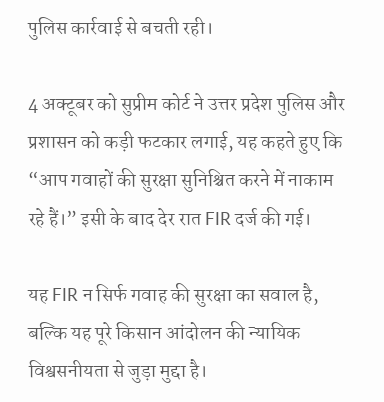पुलिस कार्रवाई से बचती रही।

4 अक्टूबर को सुप्रीम कोर्ट ने उत्तर प्रदेश पुलिस और प्रशासन को कड़ी फटकार लगाई, यह कहते हुए कि “आप गवाहों की सुरक्षा सुनिश्चित करने में नाकाम रहे हैं।” इसी के बाद देर रात FIR दर्ज की गई।

यह FIR न सिर्फ गवाह की सुरक्षा का सवाल है, बल्कि यह पूरे किसान आंदोलन की न्यायिक विश्वसनीयता से जुड़ा मुद्दा है।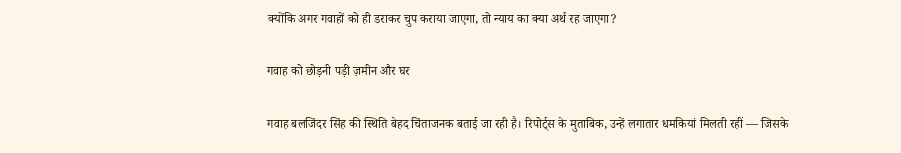क्योंकि अगर गवाहों को ही डराकर चुप कराया जाएगा, तो न्याय का क्या अर्थ रह जाएगा?

गवाह को छोड़नी पड़ी ज़मीन और घर

गवाह बलजिंदर सिंह की स्थिति बेहद चिंताजनक बताई जा रही है। रिपोर्ट्स के मुताबिक, उन्हें लगातार धमकियां मिलती रहीं — जिसके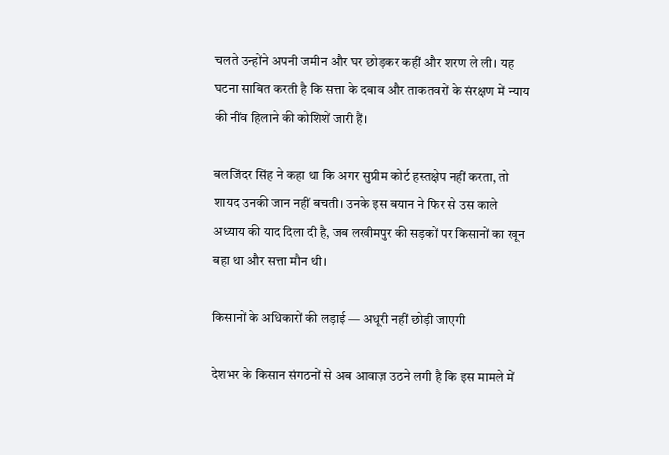चलते उन्होंने अपनी जमीन और घर छोड़कर कहीं और शरण ले ली। यह घटना साबित करती है कि सत्ता के दबाव और ताकतवरों के संरक्षण में न्याय की नींव हिलाने की कोशिशें जारी हैं।

बलजिंदर सिंह ने कहा था कि अगर सुप्रीम कोर्ट हस्तक्षेप नहीं करता, तो शायद उनकी जान नहीं बचती। उनके इस बयान ने फिर से उस काले अध्याय की याद दिला दी है, जब लखीमपुर की सड़कों पर किसानों का खून बहा था और सत्ता मौन थी।

किसानों के अधिकारों की लड़ाई — अधूरी नहीं छोड़ी जाएगी

देशभर के किसान संगठनों से अब आवाज़ उठने लगी है कि इस मामले में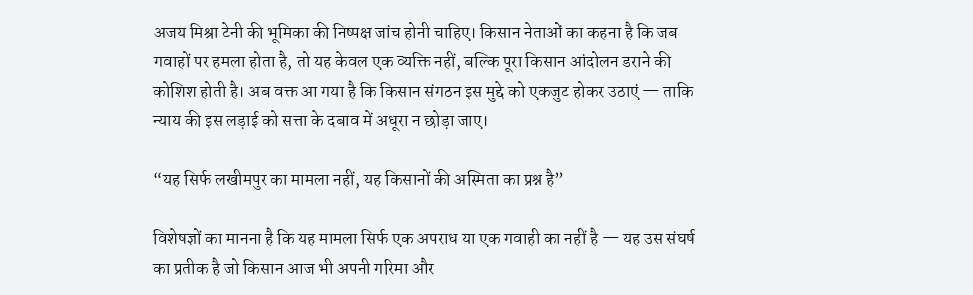अजय मिश्रा टेनी की भूमिका की निष्पक्ष जांच होनी चाहिए। किसान नेताओं का कहना है कि जब गवाहों पर हमला होता है, तो यह केवल एक व्यक्ति नहीं, बल्कि पूरा किसान आंदोलन डराने की कोशिश होती है। अब वक्त आ गया है कि किसान संगठन इस मुद्दे को एकजुट होकर उठाएं — ताकि न्याय की इस लड़ाई को सत्ता के दबाव में अधूरा न छोड़ा जाए।

“यह सिर्फ लखीमपुर का मामला नहीं, यह किसानों की अस्मिता का प्रश्न है”

विशेषज्ञों का मानना है कि यह मामला सिर्फ एक अपराध या एक गवाही का नहीं है — यह उस संघर्ष का प्रतीक है जो किसान आज भी अपनी गरिमा और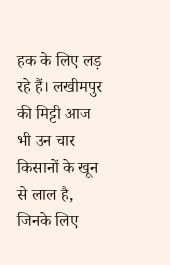हक के लिए लड़ रहे हैं। लखीमपुर की मिट्टी आज भी उन चार किसानों के खून से लाल है, जिनके लिए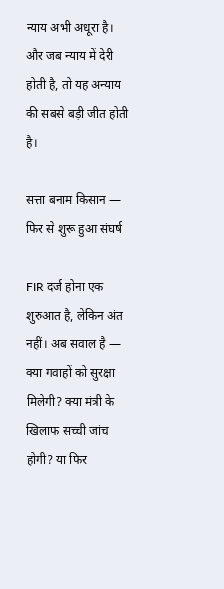न्याय अभी अधूरा है। और जब न्याय में देरी होती है, तो यह अन्याय की सबसे बड़ी जीत होती है।

सत्ता बनाम किसान — फिर से शुरू हुआ संघर्ष

FIR दर्ज होना एक शुरुआत है, लेकिन अंत नहीं। अब सवाल है — क्या गवाहों को सुरक्षा मिलेगी? क्या मंत्री के खिलाफ सच्ची जांच होगी? या फिर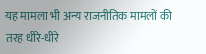यह मामला भी अन्य राजनीतिक मामलों की तरह धीरे-धीरे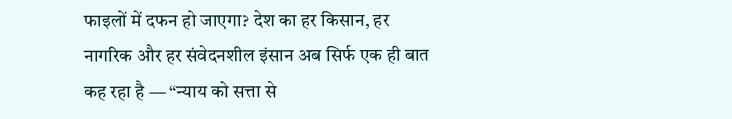फाइलों में दफन हो जाएगा? देश का हर किसान, हर नागरिक और हर संवेदनशील इंसान अब सिर्फ एक ही बात कह रहा है — “न्याय को सत्ता से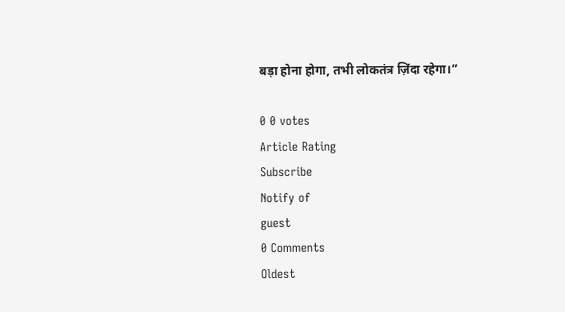बड़ा होना होगा, तभी लोकतंत्र ज़िंदा रहेगा।”

0 0 votes
Article Rating
Subscribe
Notify of
guest
0 Comments
Oldest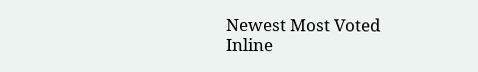Newest Most Voted
Inline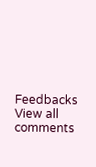Feedbacks
View all comments